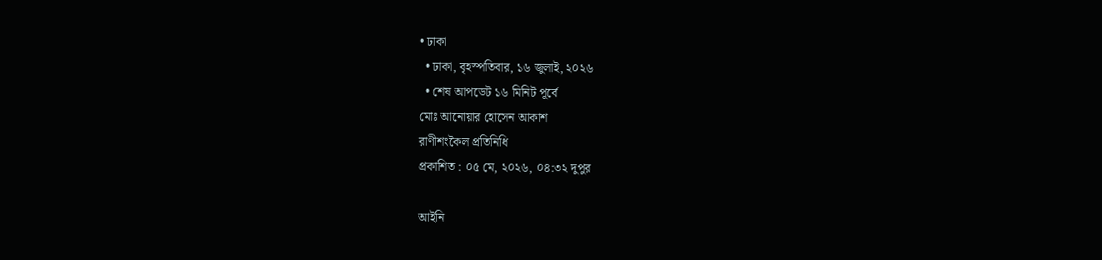• ঢাকা
  • ঢাকা, বৃহস্পতিবার, ১৬ জুলাই, ২০২৬
  • শেষ আপডেট ১৬ মিনিট পূর্বে
মোঃ আনোয়ার হোসেন আকাশ
রাণীশংকৈল প্রতিনিধি
প্রকাশিত : ০৫ মে, ২০২৬, ০৪:৩২ দুপুর

আইনি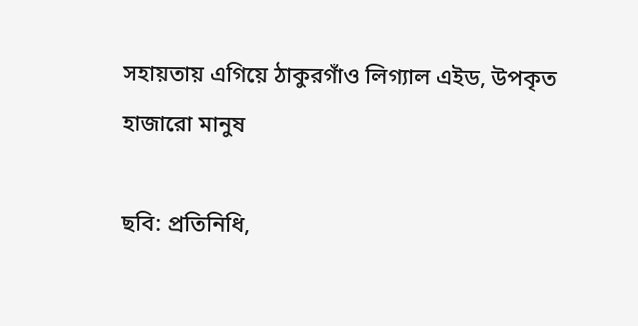সহায়তায় এগিয়ে ঠাকুরগাঁও লিগ্যাল এইড, উপকৃত হাজারো মানুষ

ছবি: প্রতিনিধি,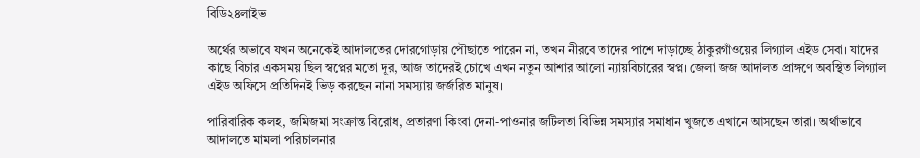বিডি২৪লাইভ

অর্থের অভাবে যখন অনেকেই আদালতের দোরগোড়ায় পৌছাতে পারেন না, তখন নীরবে তাদের পাশে দাড়াচ্ছে ঠাকুরগাঁওয়ের লিগ্যাল এইড সেবা। যাদের কাছে বিচার একসময় ছিল স্বপ্নের মতো দূর, আজ তাদেরই চোখে এখন নতুন আশার আলো ন্যায়বিচারের স্বপ্ন। জেলা জজ আদালত প্রাঙ্গণে অবস্থিত লিগ্যাল এইড অফিসে প্রতিদিনই ভিড় করছেন নানা সমস্যায় জর্জরিত মানুষ।

পারিবারিক কলহ, জমিজমা সংক্রান্ত বিরোধ, প্রতারণা কিংবা দেনা-পাওনার জটিলতা বিভিন্ন সমস্যার সমাধান খুজতে এখানে আসছেন তারা। অর্থাভাবে আদালতে মামলা পরিচালনার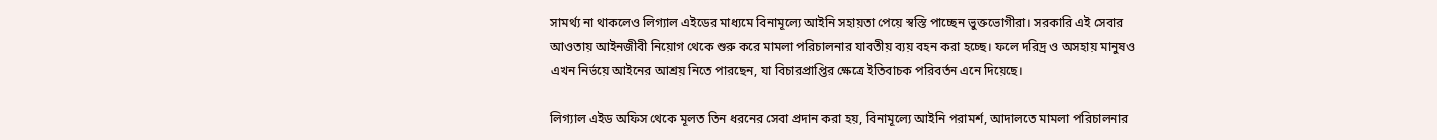সামর্থ্য না থাকলেও লিগ্যাল এইডের মাধ্যমে বিনামূল্যে আইনি সহায়তা পেয়ে স্বস্তি পাচ্ছেন ভুক্তভোগীরা। সরকারি এই সেবার আওতায় আইনজীবী নিয়োগ থেকে শুরু করে মামলা পরিচালনার যাবতীয় ব্যয় বহন করা হচ্ছে। ফলে দরিদ্র ও অসহায় মানুষও এখন নির্ভয়ে আইনের আশ্রয় নিতে পারছেন, যা বিচারপ্রাপ্তির ক্ষেত্রে ইতিবাচক পরিবর্তন এনে দিয়েছে।

লিগ্যাল এইড অফিস থেকে মূলত তিন ধরনের সেবা প্রদান করা হয়, বিনামূল্যে আইনি পরামর্শ, আদালতে মামলা পরিচালনার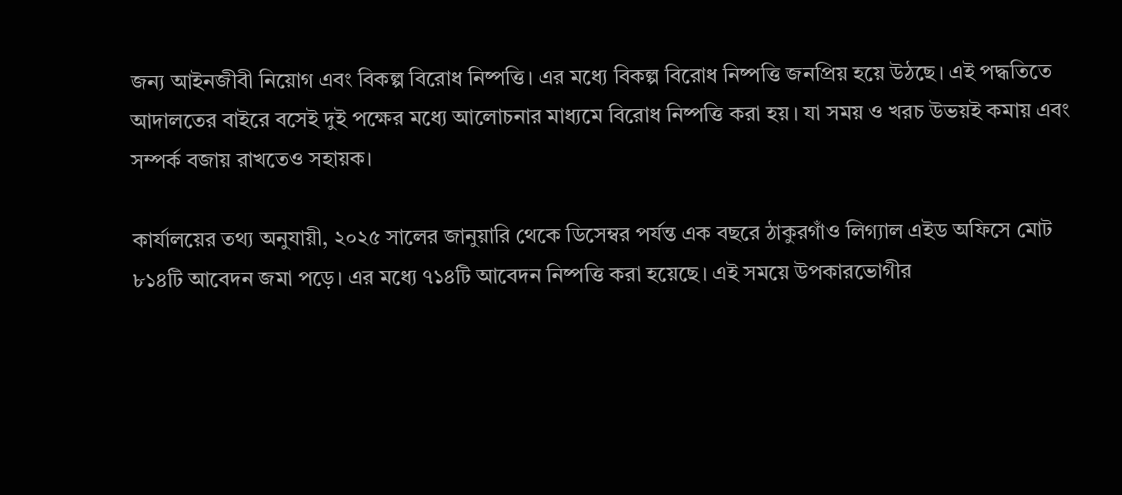জন্য আইনজীবী নিয়োগ এবং বিকল্প বিরোধ নিষ্পত্তি। এর মধ্যে বিকল্প বিরোধ নিষ্পত্তি জনপ্রিয় হয়ে উঠছে। এই পদ্ধতিতে আদালতের বাইরে বসেই দুই পক্ষের মধ্যে আলোচনার মাধ্যমে বিরোধ নিষ্পত্তি করা হয়। যা সময় ও খরচ উভয়ই কমায় এবং সম্পর্ক বজায় রাখতেও সহায়ক।

কার্যালয়ের তথ্য অনুযায়ী, ২০২৫ সালের জানুয়ারি থেকে ডিসেম্বর পর্যন্ত এক বছরে ঠাকুরগাঁও লিগ্যাল এইড অফিসে মোট ৮১৪টি আবেদন জমা পড়ে। এর মধ্যে ৭১৪টি আবেদন নিষ্পত্তি করা হয়েছে। এই সময়ে উপকারভোগীর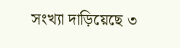সংখ্যা দাড়িয়েছে ৩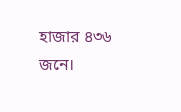হাজার ৪৩৬ জনে।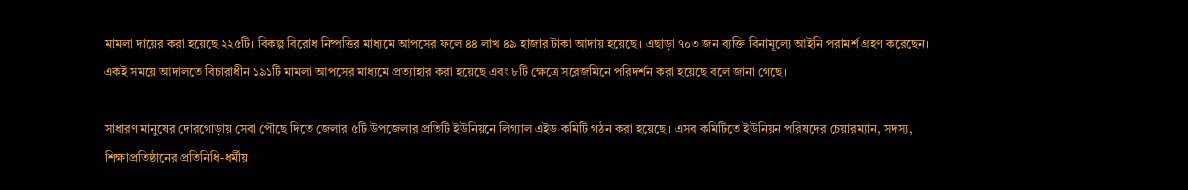মামলা দায়ের করা হয়েছে ২২৫টি। বিকল্প বিরোধ নিষ্পত্তির মাধ্যমে আপসের ফলে ৪৪ লাখ ৪৯ হাজার টাকা আদায় হয়েছে। এছাড়া ৭০৩ জন ব্যক্তি বিনামূল্যে আইনি পরামর্শ গ্রহণ করেছেন। একই সময়ে আদালতে বিচারাধীন ১৯১টি মামলা আপসের মাধ্যমে প্রত্যাহার করা হয়েছে এবং ৮টি ক্ষেত্রে সরেজমিনে পরিদর্শন করা হয়েছে বলে জানা গেছে।

সাধারণ মানুষের দোরগোড়ায় সেবা পৌছে দিতে জেলার ৫টি উপজেলার প্রতিটি ইউনিয়নে লিগ্যাল এইড কমিটি গঠন করা হয়েছে। এসব কমিটিতে ইউনিয়ন পরিষদের চেয়ারম্যান, সদস্য, শিক্ষাপ্রতিষ্ঠানের প্রতিনিধি-ধর্মীয়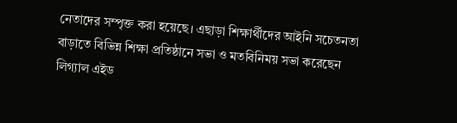নেতাদের সম্পৃক্ত করা হয়েছে। এছাড়া শিক্ষার্থীদের আইনি সচেতনতা বাড়াতে বিভিন্ন শিক্ষা প্রতিষ্ঠানে সভা ও মতবিনিময় সভা করেছেন লিগ্যাল এইড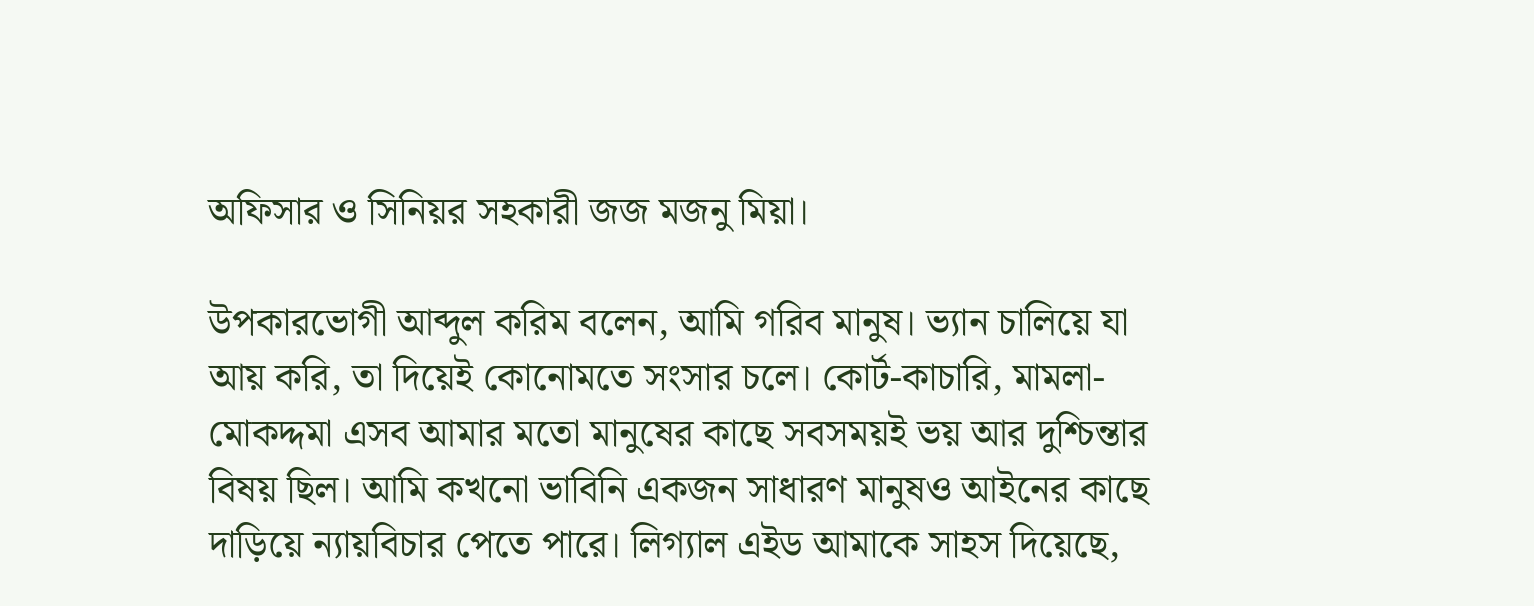অফিসার ও সিনিয়র সহকারী জজ মজনু মিয়া।

উপকারভোগী আব্দুল করিম বলেন, আমি গরিব মানুষ। ভ্যান চালিয়ে যা আয় করি, তা দিয়েই কোনোমতে সংসার চলে। কোর্ট-কাচারি, মামলা-মোকদ্দমা এসব আমার মতো মানুষের কাছে সবসময়ই ভয় আর দুশ্চিন্তার বিষয় ছিল। আমি কখনো ভাবিনি একজন সাধারণ মানুষও আইনের কাছে দাড়িয়ে ন্যায়বিচার পেতে পারে। লিগ্যাল এইড আমাকে সাহস দিয়েছে,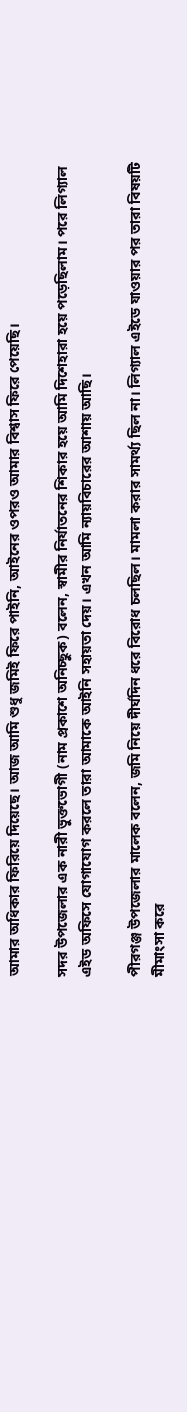আমার অধিকার ফিরিয়ে দিয়েছে। আজ আমি শুধু জমিই ফিরে পাইনি, আইনের ওপরও আমার বিশ্বাস ফিরে পেয়েছি।

সদর উপজেলার এক নারী ভুক্তভোগী (নাম প্রকাশে অনিচ্ছুক) বলেন, স্বামীর নির্যাতনের শিকার হয়ে আমি দিশেহারা হয়ে পড়েছিলাম। পরে লিগ্যাল এইড অফিসে যোগাযোগ করলে তারা আমাকে আইনি সহায়তা দেয়। এখন আমি ন্যায়বিচারের আশায় আছি।

পীরগঞ্জ উপজেলার মালেক বলেন, জমি নিয়ে দীর্ঘদিন ধরে বিরোধ চলছিল। মামলা করার সামর্থ্য ছিল না। লিগ্যাল এইডে যাওয়ার পর তারা বিষয়টি মীমাংসা করে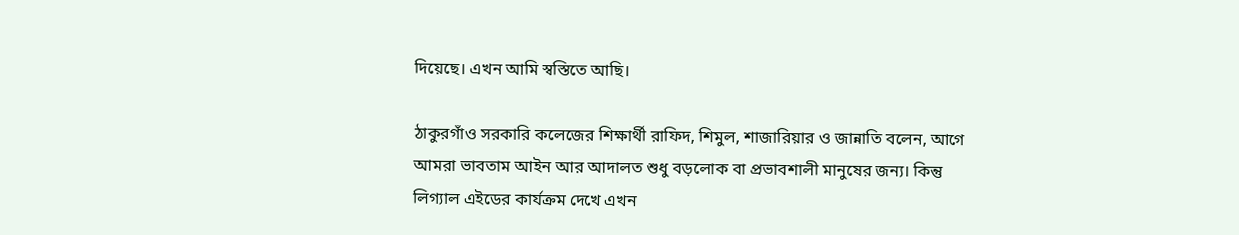দিয়েছে। এখন আমি স্বস্তিতে আছি।

ঠাকুরগাঁও সরকারি কলেজের শিক্ষার্থী রাফিদ, শিমুল, শাজারিয়ার ও জান্নাতি বলেন, আগে আমরা ভাবতাম আইন আর আদালত শুধু বড়লোক বা প্রভাবশালী মানুষের জন্য। কিন্তু লিগ্যাল এইডের কার্যক্রম দেখে এখন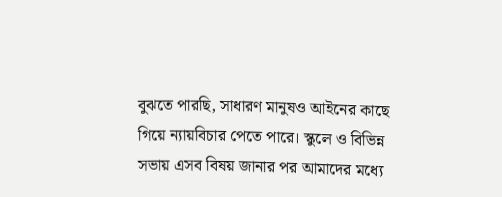বুঝতে পারছি, সাধারণ মানুষও আইনের কাছে গিয়ে ন্যায়বিচার পেতে পারে। স্কুলে ও বিভিন্ন সভায় এসব বিষয় জানার পর আমাদের মধ্যে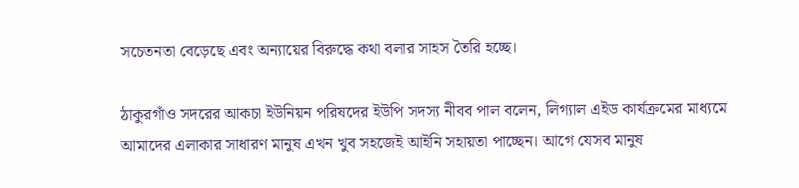সচেতনতা বেড়েছে এবং অন্যায়ের বিরুদ্ধে কথা বলার সাহস তৈরি হচ্ছে।

ঠাকুরগাঁও সদরের আকচা ইউনিয়ন পরিষদের ইউপি সদস্য নীবব পাল বলেন, লিগ্যাল এইড কার্যক্রমের মাধ্যমে আমাদের এলাকার সাধারণ মানুষ এখন খুব সহজেই আইনি সহায়তা পাচ্ছেন। আগে যেসব মানুষ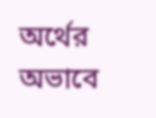অর্থের অভাবে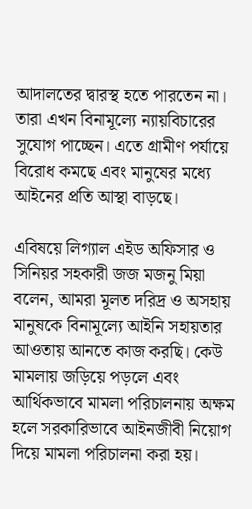আদালতের দ্বারস্থ হতে পারতেন না। তারা এখন বিনামূল্যে ন্যায়বিচারের সুযোগ পাচ্ছেন। এতে গ্রামীণ পর্যায়ে বিরোধ কমছে এবং মানুষের মধ্যে আইনের প্রতি আস্থা বাড়ছে।

এবিষয়ে লিগ্যাল এইড অফিসার ও সিনিয়র সহকারী জজ মজনু মিয়া বলেন, আমরা মূলত দরিদ্র ও অসহায় মানুষকে বিনামূল্যে আইনি সহায়তার আওতায় আনতে কাজ করছি। কেউ মামলায় জড়িয়ে পড়লে এবং আর্থিকভাবে মামলা পরিচালনায় অক্ষম হলে সরকারিভাবে আইনজীবী নিয়োগ দিয়ে মামলা পরিচালনা করা হয়।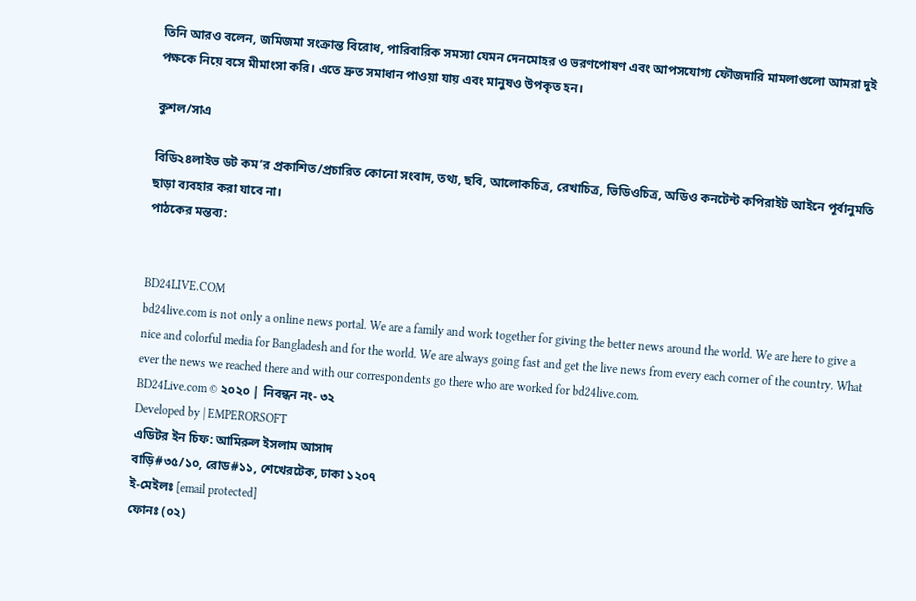তিনি আরও বলেন, জমিজমা সংক্রান্ত বিরোধ, পারিবারিক সমস্যা যেমন দেনমোহর ও ভরণপোষণ এবং আপসযোগ্য ফৌজদারি মামলাগুলো আমরা দুই পক্ষকে নিয়ে বসে মীমাংসা করি। এতে দ্রুত সমাধান পাওয়া যায় এবং মানুষও উপকৃত হন।

কুশল/সাএ

বিডি২৪লাইভ ডট কম’র প্রকাশিত/প্রচারিত কোনো সংবাদ, তথ্য, ছবি, আলোকচিত্র, রেখাচিত্র, ভিডিওচিত্র, অডিও কনটেন্ট কপিরাইট আইনে পূর্বানুমতি ছাড়া ব্যবহার করা যাবে না।
পাঠকের মন্তব্য:


BD24LIVE.COM
bd24live.com is not only a online news portal. We are a family and work together for giving the better news around the world. We are here to give a nice and colorful media for Bangladesh and for the world. We are always going fast and get the live news from every each corner of the country. What ever the news we reached there and with our correspondents go there who are worked for bd24live.com.
BD24Live.com © ২০২০ | নিবন্ধন নং- ৩২
Developed by | EMPERORSOFT
এডিটর ইন চিফ: আমিরুল ইসলাম আসাদ
বাড়ি#৩৫/১০, রোড#১১, শেখেরটেক, ঢাকা ১২০৭
ই-মেইলঃ [email protected]
ফোনঃ (০২)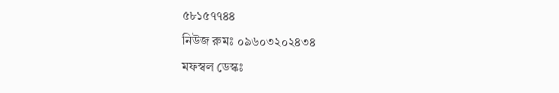৫৮১৫৭৭৪৪
নিউজ রুমঃ ০৯৬০৩২০২৪৩৪
মফস্বল ডেস্কঃ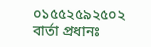০১৫৫২৫৯২৫০২
বার্তা প্রধানঃ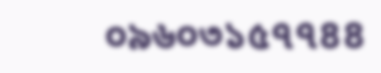০৯৬০৩১৫৭৭৪৪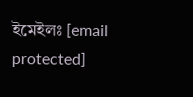ইমেইলঃ [email protected]